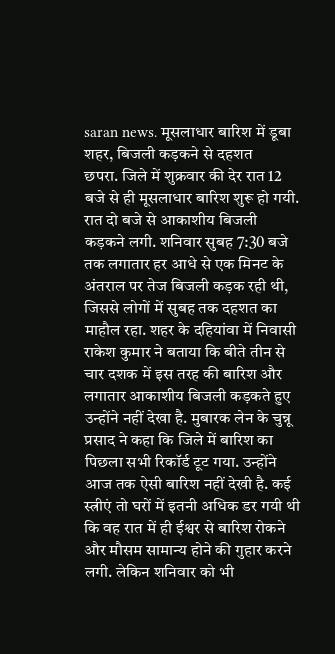saran news. मूसलाधार बारिश में डूबा शहर, बिजली कड़कने से दहशत
छपरा. जिले में शुक्रवार की देर रात 12 बजे से ही मूसलाधार बारिश शुरू हो गयी. रात दो बजे से आकाशीय बिजली कड़कने लगी. शनिवार सुबह 7:30 बजे तक लगातार हर आधे से एक मिनट के अंतराल पर तेज बिजली कड़क रही थी, जिससे लोगों में सुबह तक दहशत का माहौल रहा. शहर के दहियांवा में निवासी राकेश कुमार ने बताया कि बीते तीन से चार दशक में इस तरह की बारिश और लगातार आकाशीय बिजली कड़कते हुए उन्होंने नहीं देखा है. मुबारक लेन के चुन्नू प्रसाद ने कहा कि जिले में बारिश का पिछला सभी रिकॉर्ड टूट गया. उन्होंने आज तक ऐसी बारिश नहीं देखी है. कई स्त्रीएं तो घरों में इतनी अधिक डर गयी थी कि वह रात में ही ईश्वर से बारिश रोकने और मौसम सामान्य होने की गुहार करने लगी. लेकिन शनिवार को भी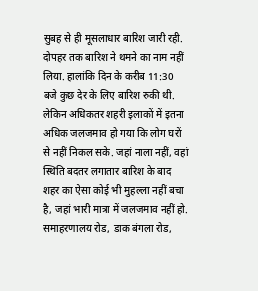सुबह से ही मूसलाधार बारिश जारी रही. दोपहर तक बारिश ने थमने का नाम नहीं लिया. हालांकि दिन के करीब 11:30 बजे कुछ देर के लिए बारिश रुकी थी. लेकिन अधिकतर शहरी इलाकों में इतना अधिक जलजमाव हो गया कि लोग घरों से नहीं निकल सके. जहां नाला नहीं, वहां स्थिति बदतर लगातार बारिश के बाद शहर का ऐसा कोई भी मुहल्ला नहीं बचा है, जहां भारी मात्रा में जलजमाव नहीं हो. समाहरणालय रोड, डाक बंगला रोड,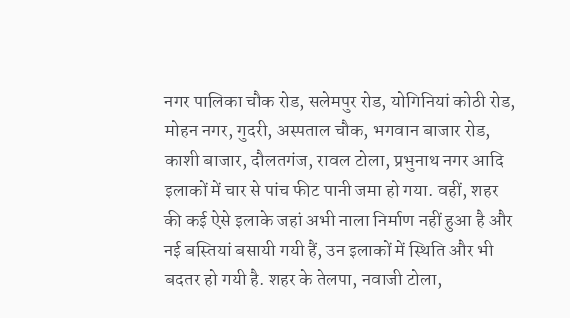नगर पालिका चौक रोड, सलेमपुर रोड, योगिनियां कोठी रोड, मोहन नगर, गुदरी, अस्पताल चौक, भगवान बाजार रोड, काशी बाजार, दौलतगंज, रावल टोला, प्रभुनाथ नगर आदि इलाकों में चार से पांच फीट पानी जमा हो गया. वहीं, शहर की कई ऐसे इलाके जहां अभी नाला निर्माण नहीं हुआ है और नई बस्तियां बसायी गयी हैं, उन इलाकों में स्थिति और भी बदतर हो गयी है. शहर के तेलपा, नवाजी टोला,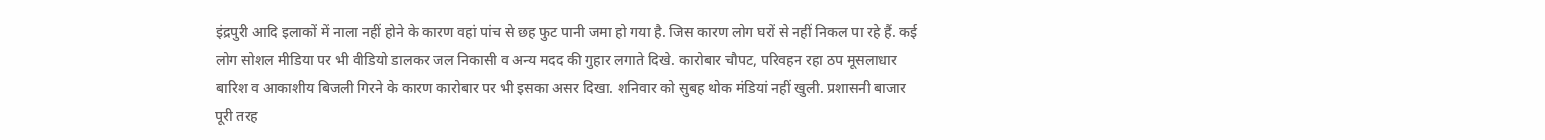इंद्रपुरी आदि इलाकों में नाला नहीं होने के कारण वहां पांच से छह फुट पानी जमा हो गया है. जिस कारण लोग घरों से नहीं निकल पा रहे हैं. कई लोग सोशल मीडिया पर भी वीडियो डालकर जल निकासी व अन्य मदद की गुहार लगाते दिखे. कारोबार चौपट, परिवहन रहा ठप मूसलाधार बारिश व आकाशीय बिजली गिरने के कारण कारोबार पर भी इसका असर दिखा. शनिवार को सुबह थोक मंडियां नहीं खुली. प्रशासनी बाजार पूरी तरह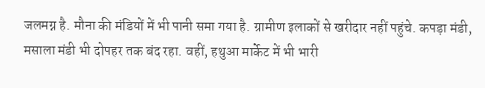जलमग्न है. मौना की मंडियों में भी पानी समा गया है. ग्रामीण इलाकों से खरीदार नहीं पहुंचे. कपड़ा मंडी, मसाला मंडी भी दोपहर तक बंद रहा. वहीं, हथुआ मार्केट में भी भारी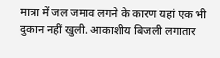मात्रा में जल जमाव लगने के कारण यहां एक भी दुकान नहीं खुली. आकाशीय बिजली लगातार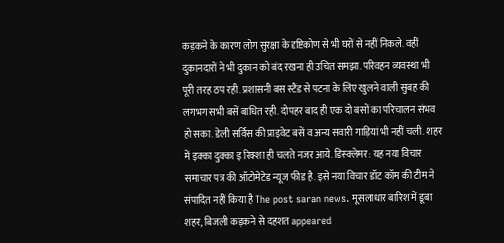कड़कने के कारण लोग सुरक्षा के दृष्टिकोण से भी घरों से नहीं निकले. वहीं दुकानदारों ने भी दुकान को बंद रखना ही उचित समझा. परिवहन व्यवस्था भी पूरी तरह ठप रही. प्रशासनी बस स्टैंड से पटना के लिए खुलने वाली सुबह की लगभग सभी बसें बाधित रही. दोपहर बाद ही एक दो बसों का परिचालन संभव हो सका. डेली सर्विस की प्राइवेट बसें व अन्य सवारी गाड़ियां भी नहीं चली. शहर में इक्का दुक्का इ रिक्शा ही चलते नजर आये. डिस्क्लेमर: यह नया विचार समाचार पत्र की ऑटोमेटेड न्यूज फीड है. इसे नया विचार डॉट कॉम की टीम ने संपादित नहीं किया है The post saran news. मूसलाधार बारिश में डूबा शहर, बिजली कड़कने से दहशत appeared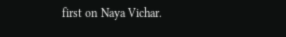first on Naya Vichar.